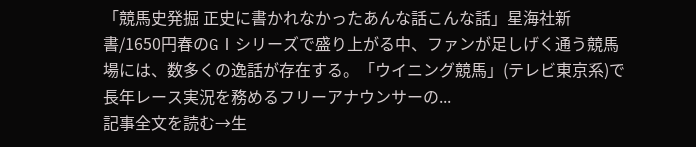「競馬史発掘 正史に書かれなかったあんな話こんな話」星海社新書/1650円春のGⅠシリーズで盛り上がる中、ファンが足しげく通う競馬場には、数多くの逸話が存在する。「ウイニング競馬」(テレビ東京系)で長年レース実況を務めるフリーアナウンサーの...
記事全文を読む→生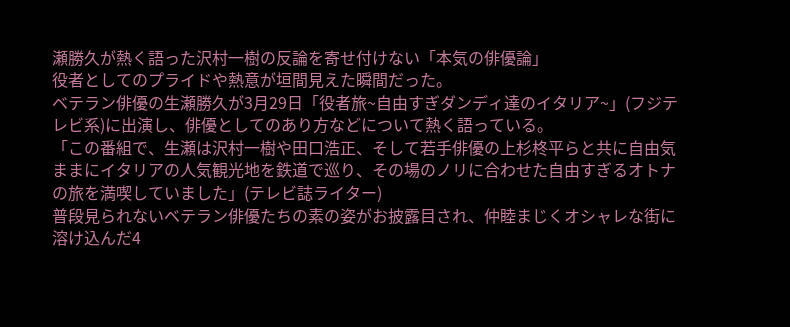瀬勝久が熱く語った沢村一樹の反論を寄せ付けない「本気の俳優論」
役者としてのプライドや熱意が垣間見えた瞬間だった。
ベテラン俳優の生瀬勝久が3月29日「役者旅~自由すぎダンディ達のイタリア~」(フジテレビ系)に出演し、俳優としてのあり方などについて熱く語っている。
「この番組で、生瀬は沢村一樹や田口浩正、そして若手俳優の上杉柊平らと共に自由気ままにイタリアの人気観光地を鉄道で巡り、その場のノリに合わせた自由すぎるオトナの旅を満喫していました」(テレビ誌ライター)
普段見られないベテラン俳優たちの素の姿がお披露目され、仲睦まじくオシャレな街に溶け込んだ4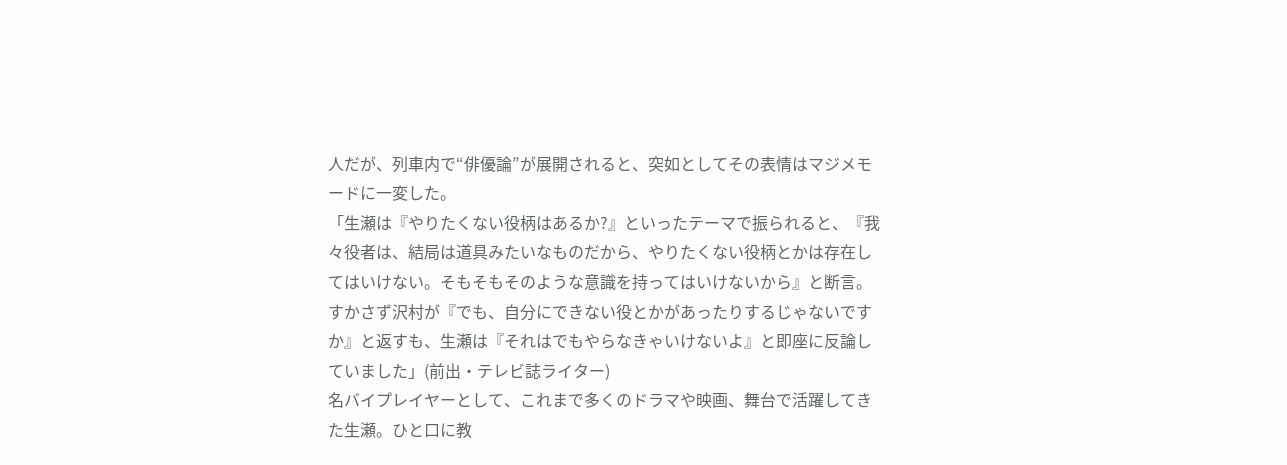人だが、列車内で“俳優論”が展開されると、突如としてその表情はマジメモードに一変した。
「生瀬は『やりたくない役柄はあるか?』といったテーマで振られると、『我々役者は、結局は道具みたいなものだから、やりたくない役柄とかは存在してはいけない。そもそもそのような意識を持ってはいけないから』と断言。すかさず沢村が『でも、自分にできない役とかがあったりするじゃないですか』と返すも、生瀬は『それはでもやらなきゃいけないよ』と即座に反論していました」(前出・テレビ誌ライター)
名バイプレイヤーとして、これまで多くのドラマや映画、舞台で活躍してきた生瀬。ひと口に教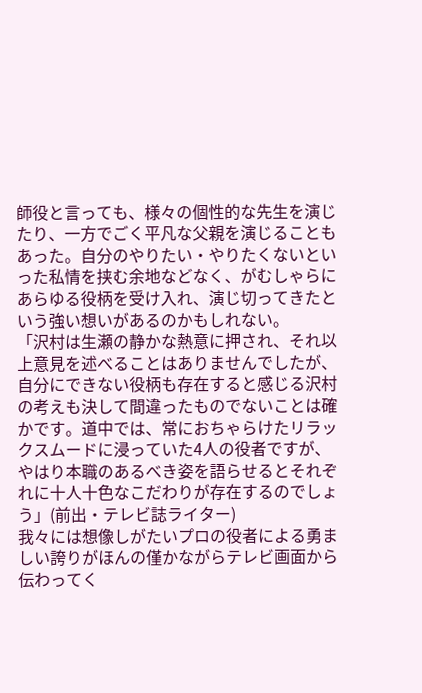師役と言っても、様々の個性的な先生を演じたり、一方でごく平凡な父親を演じることもあった。自分のやりたい・やりたくないといった私情を挟む余地などなく、がむしゃらにあらゆる役柄を受け入れ、演じ切ってきたという強い想いがあるのかもしれない。
「沢村は生瀬の静かな熱意に押され、それ以上意見を述べることはありませんでしたが、自分にできない役柄も存在すると感じる沢村の考えも決して間違ったものでないことは確かです。道中では、常におちゃらけたリラックスムードに浸っていた4人の役者ですが、やはり本職のあるべき姿を語らせるとそれぞれに十人十色なこだわりが存在するのでしょう」(前出・テレビ誌ライター)
我々には想像しがたいプロの役者による勇ましい誇りがほんの僅かながらテレビ画面から伝わってく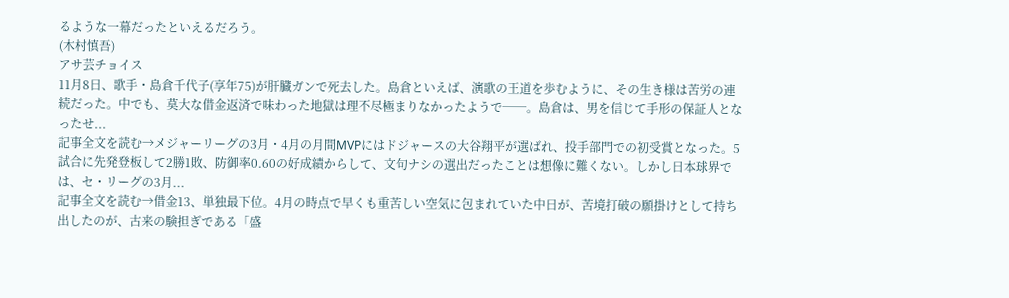るような一幕だったといえるだろう。
(木村慎吾)
アサ芸チョイス
11月8日、歌手・島倉千代子(享年75)が肝臓ガンで死去した。島倉といえば、演歌の王道を歩むように、その生き様は苦労の連続だった。中でも、莫大な借金返済で味わった地獄は理不尽極まりなかったようで──。島倉は、男を信じて手形の保証人となったせ...
記事全文を読む→メジャーリーグの3月・4月の月間MVPにはドジャースの大谷翔平が選ばれ、投手部門での初受賞となった。5試合に先発登板して2勝1敗、防御率0.60の好成績からして、文句ナシの選出だったことは想像に難くない。しかし日本球界では、セ・リーグの3月...
記事全文を読む→借金13、単独最下位。4月の時点で早くも重苦しい空気に包まれていた中日が、苦境打破の願掛けとして持ち出したのが、古来の験担ぎである「盛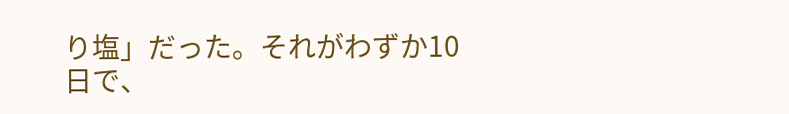り塩」だった。それがわずか10日で、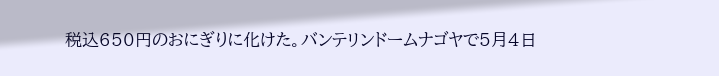税込650円のおにぎりに化けた。バンテリンドームナゴヤで5月4日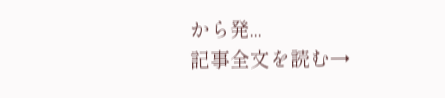から発...
記事全文を読む→